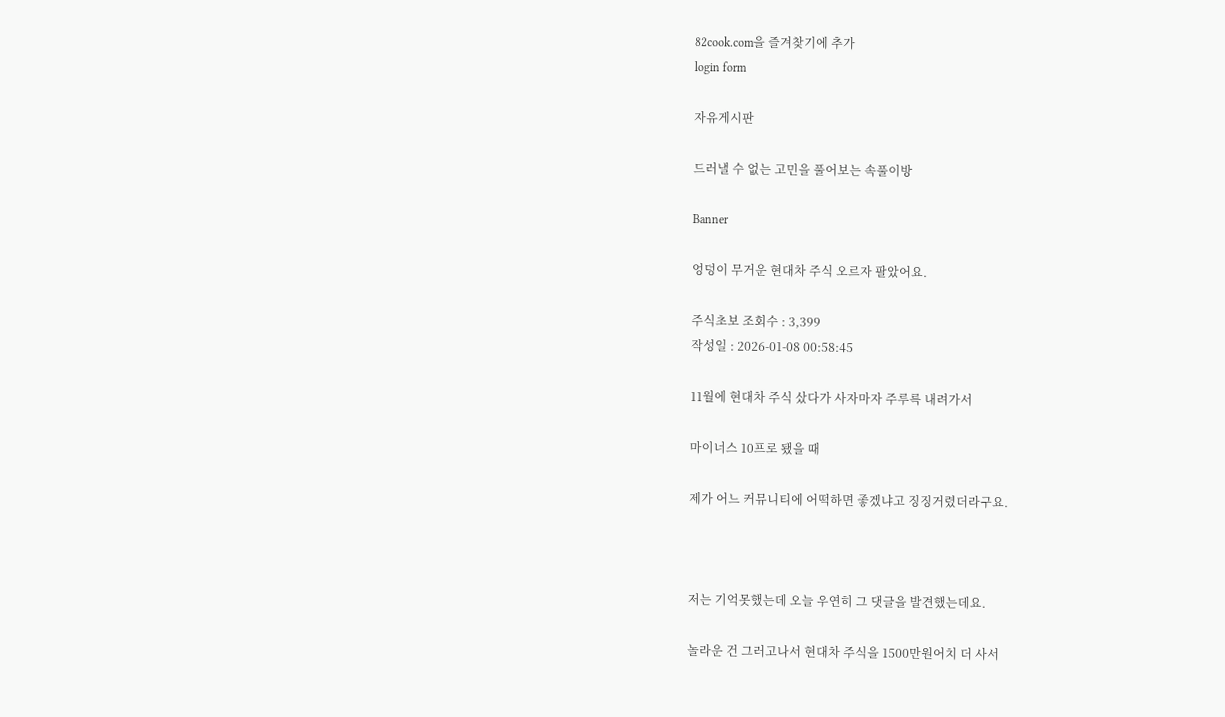82cook.com을 즐겨찾기에 추가
login form

자유게시판

드러낼 수 없는 고민을 풀어보는 속풀이방

Banner

엉덩이 무거운 현대차 주식 오르자 팔았어요.

주식초보 조회수 : 3,399
작성일 : 2026-01-08 00:58:45

11월에 현대차 주식 샀다가 사자마자 주루륵 내려가서

마이너스 10프로 됐을 때

제가 어느 커뮤니티에 어떡하면 좋겠냐고 징징거렸더라구요.



저는 기억못했는데 오늘 우연히 그 댓글을 발견했는데요.

놀라운 건 그러고나서 현대차 주식을 1500만원어치 더 사서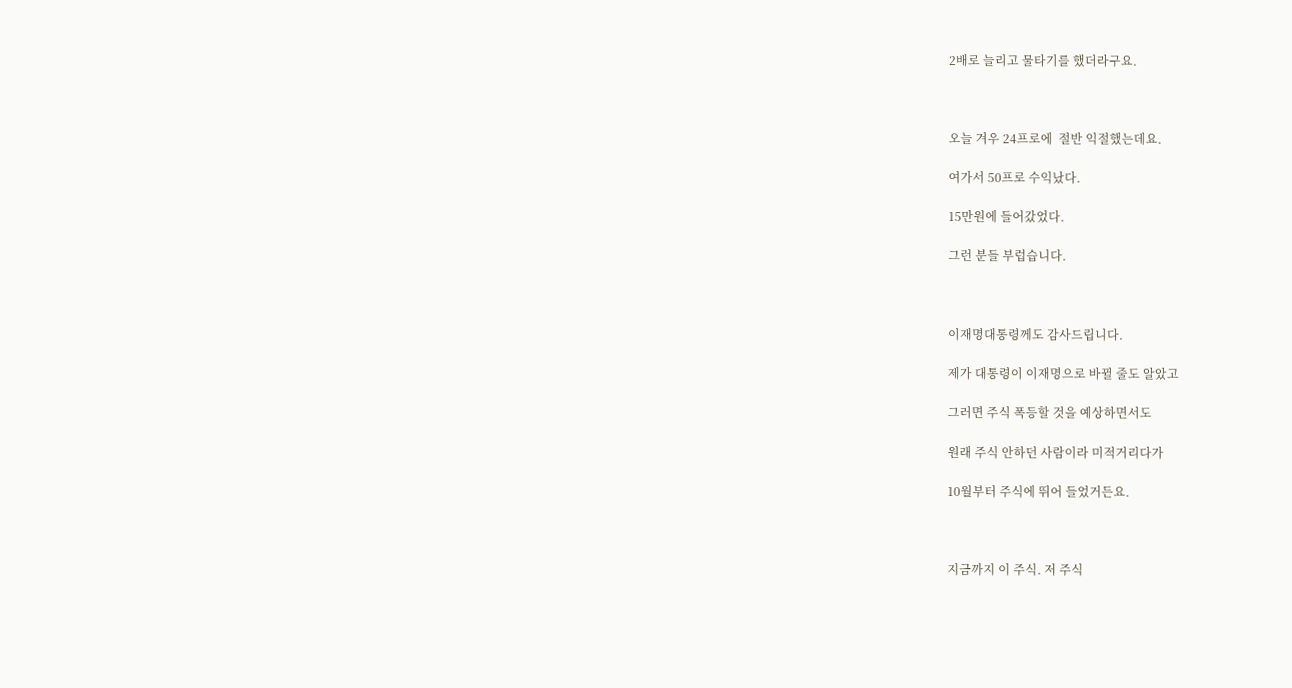2배로 늘리고 물타기를 했더라구요.



오늘 겨우 24프로에  절반 익절했는데요.

여가서 50프로 수익났다.

15만원에 들어갔었다.

그런 분들 부럽습니다.



이재명대통령께도 감사드립니다.

제가 대통령이 이재명으로 바뀔 줄도 알았고

그러면 주식 폭등할 것을 예상하면서도

원래 주식 안하던 사람이라 미적거리다가

10월부터 주식에 뛰어 들었거든요.



지금까지 이 주식. 저 주식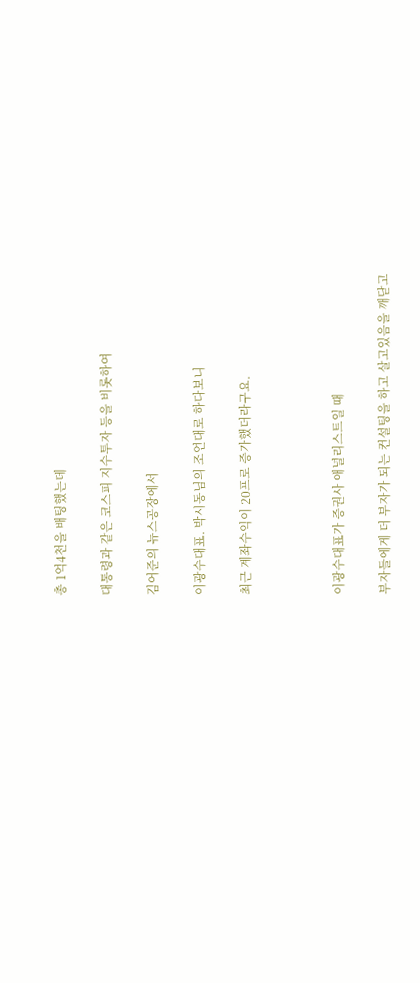총 1억4천을 배팅했는데

대통령과 같은 코스피 지수투자 등을 비롯하여

김어준의 뉴스공장에서

이광수대표. 박시동님의 조언대로 하다보니

최근 계좌수익이 20프로 증가했더라구요.



이광수대표가 증권사 애널리스트일 때

부자들에게 더 부자가 되는 컨설팅을 하고 살고있음을 깨닫고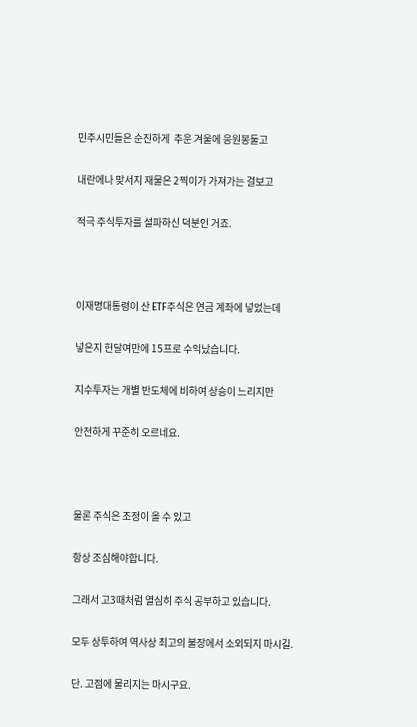민주시민들은 순진하게  추운 겨울에 응원봉둘고

내란에나 맞서지 재물은 2찍이가 가져가는 걸보고

적극 주식투자를 설파하신 덕분인 거죠.



이재명대통령이 산 ETF주식은 연금 계좌에 넣었는데

넣은지 헌달여만에 15프로 수익났습니다.

지수투자는 개별 반도체에 비하여 상승이 느리지만

안전하게 꾸준히 오르네요.



물론 주식은 조정이 올 수 있고

항상 조심해야합니다.

그래서 고3때처럼 열심히 주식 공부하고 있습니다.

모두 상투하여 역사상 최고의 불장에서 소외되지 마시길.

단. 고점에 물리지는 마시구요.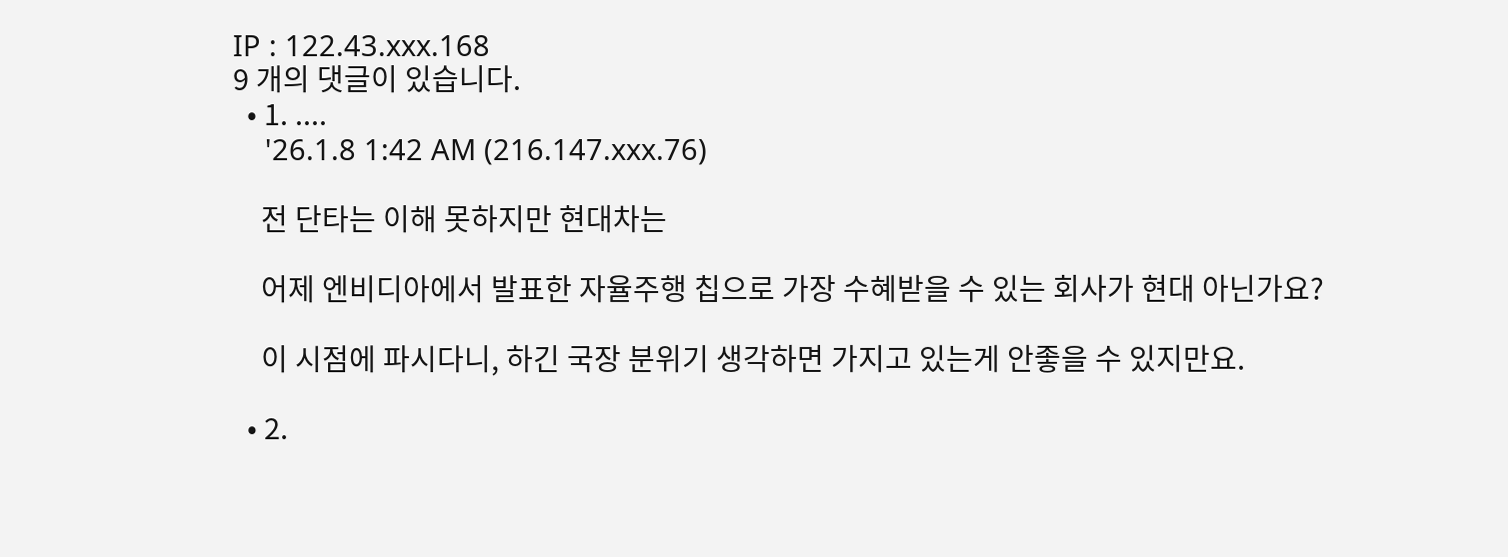IP : 122.43.xxx.168
9 개의 댓글이 있습니다.
  • 1. ....
    '26.1.8 1:42 AM (216.147.xxx.76)

    전 단타는 이해 못하지만 현대차는

    어제 엔비디아에서 발표한 자율주행 칩으로 가장 수혜받을 수 있는 회사가 현대 아닌가요?

    이 시점에 파시다니, 하긴 국장 분위기 생각하면 가지고 있는게 안좋을 수 있지만요.

  • 2.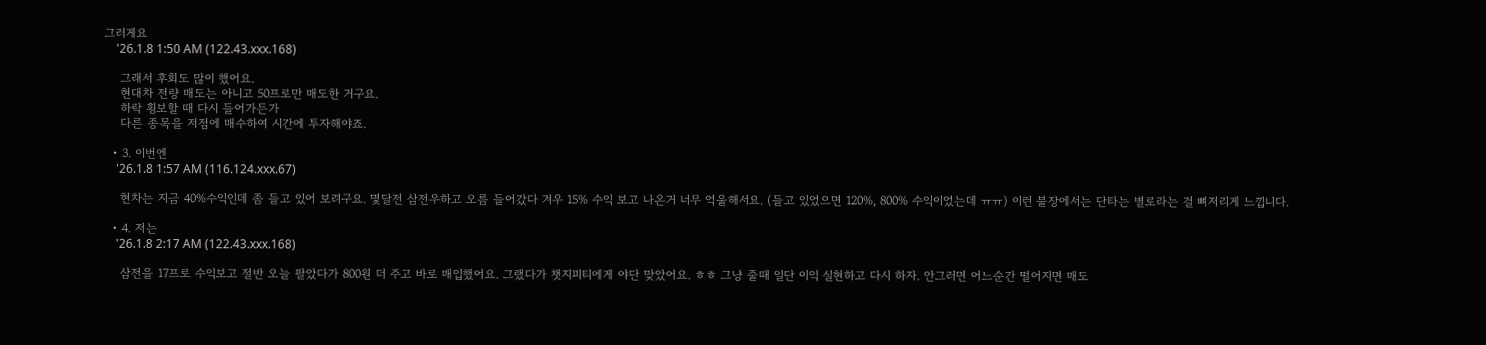그러게요
    '26.1.8 1:50 AM (122.43.xxx.168)

    그래서 후회도 많이 했어요.
    현대차 전량 매도는 아니고 50프로만 매도한 거구요.
    하락 횡보할 때 다시 들어가든가
    다른 종목을 저점에 매수하여 시간에 투자해야죠.

  • 3. 이번엔
    '26.1.8 1:57 AM (116.124.xxx.67)

    현차는 지금 40%수익인데 좀 들고 있어 보려구요. 몇달전 삼전우하고 오름 들어갔다 겨우 15% 수익 보고 나온거 너무 억울해서요. (들고 있었으면 120%, 800% 수익이었는데 ㅠㅠ) 이런 불장에서는 단타는 별로라는 걸 뼈저리게 느낍니다.

  • 4. 저는
    '26.1.8 2:17 AM (122.43.xxx.168)

    삼전을 17프로 수익보고 절반 오늘 팔았다가 800원 더 주고 바로 매입했어요. 그랬다가 챗지피티에게 야단 맞았어요. ㅎㅎ 그냥 줄때 일단 이익 실현하고 다시 하자. 안그러면 어느순간 떨어지면 매도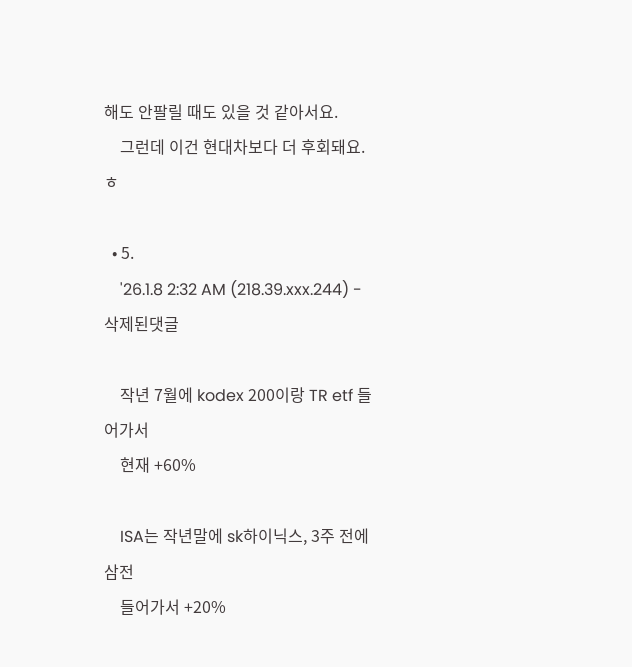해도 안팔릴 때도 있을 것 같아서요.
    그런데 이건 현대차보다 더 후회돼요. ㅎ

  • 5.
    '26.1.8 2:32 AM (218.39.xxx.244) - 삭제된댓글

    작년 7월에 kodex 200이랑 TR etf 들어가서
    현재 +60%

    ISA는 작년말에 sk하이닉스, 3주 전에 삼전
    들어가서 +20%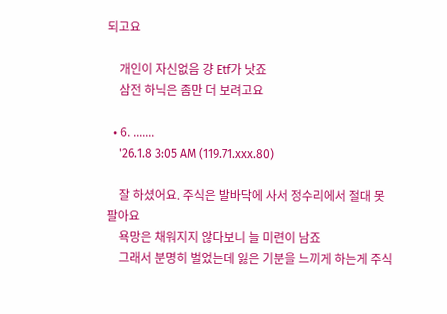되고요

    개인이 자신없음 걍 Etf가 낫죠
    삼전 하닉은 좀만 더 보려고요

  • 6. .......
    '26.1.8 3:05 AM (119.71.xxx.80)

    잘 하셨어요. 주식은 발바닥에 사서 정수리에서 절대 못 팔아요
    욕망은 채워지지 않다보니 늘 미련이 남죠
    그래서 분명히 벌었는데 잃은 기분을 느끼게 하는게 주식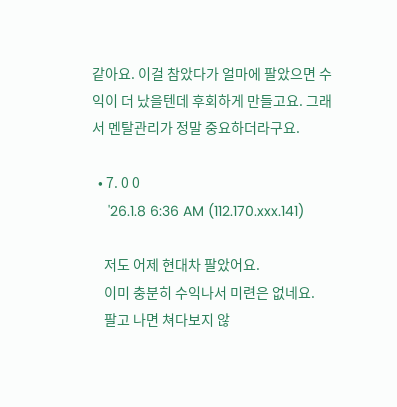같아요. 이걸 참았다가 얼마에 팔았으면 수익이 더 났을텐데 후회하게 만들고요. 그래서 멘탈관리가 정말 중요하더라구요.

  • 7. 0 0
    '26.1.8 6:36 AM (112.170.xxx.141)

    저도 어제 현대차 팔았어요.
    이미 충분히 수익나서 미련은 없네요.
    팔고 나면 쳐다보지 않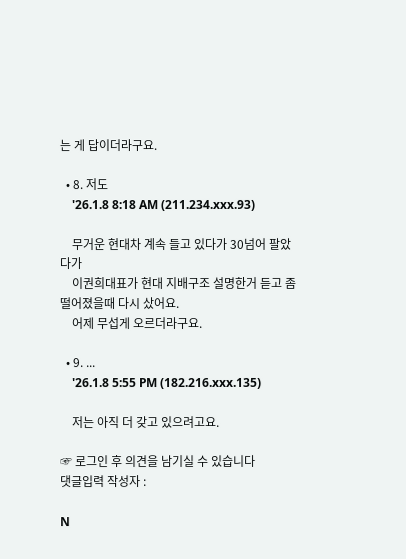는 게 답이더라구요.

  • 8. 저도
    '26.1.8 8:18 AM (211.234.xxx.93)

    무거운 현대차 계속 들고 있다가 30넘어 팔았다가
    이권희대표가 현대 지배구조 설명한거 듣고 좀 떨어졌을때 다시 샀어요.
    어제 무섭게 오르더라구요.

  • 9. ...
    '26.1.8 5:55 PM (182.216.xxx.135)

    저는 아직 더 갖고 있으려고요.

☞ 로그인 후 의견을 남기실 수 있습니다
댓글입력 작성자 :

N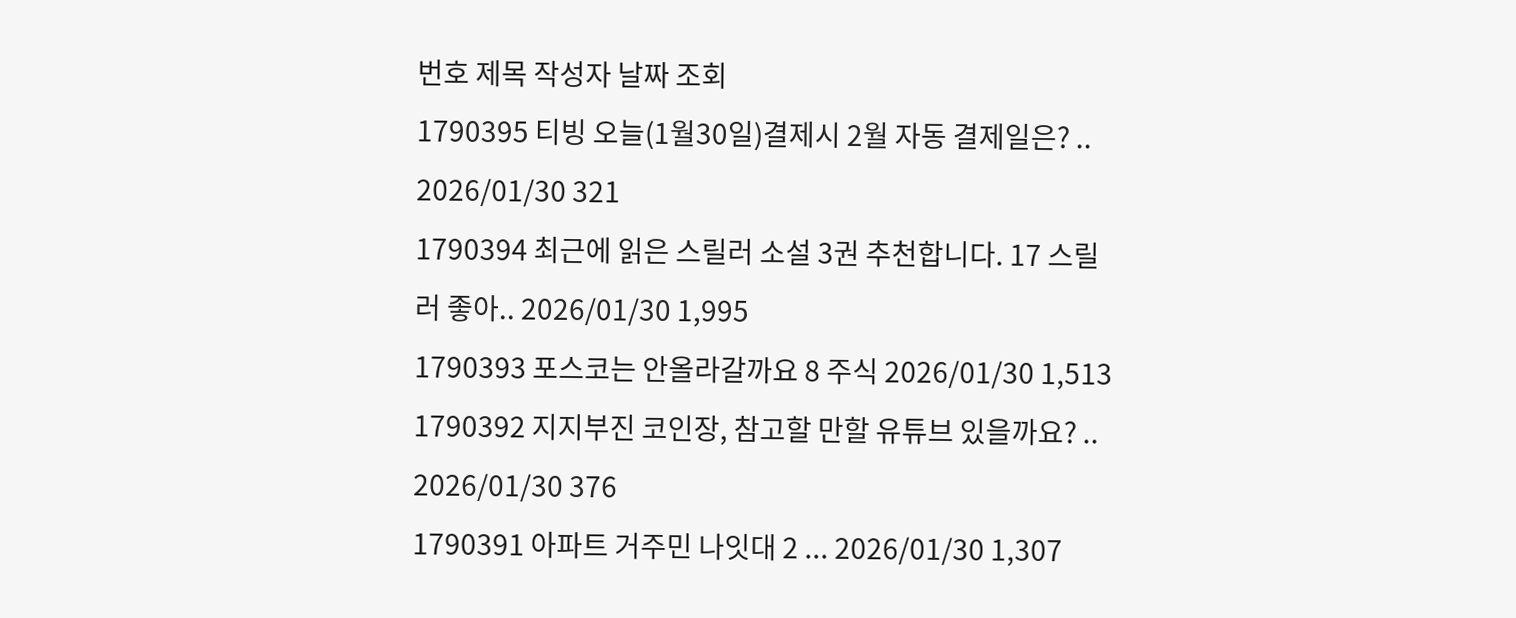번호 제목 작성자 날짜 조회
1790395 티빙 오늘(1월30일)결제시 2월 자동 결제일은? .. 2026/01/30 321
1790394 최근에 읽은 스릴러 소설 3권 추천합니다. 17 스릴러 좋아.. 2026/01/30 1,995
1790393 포스코는 안올라갈까요 8 주식 2026/01/30 1,513
1790392 지지부진 코인장, 참고할 만할 유튜브 있을까요? .. 2026/01/30 376
1790391 아파트 거주민 나잇대 2 ... 2026/01/30 1,307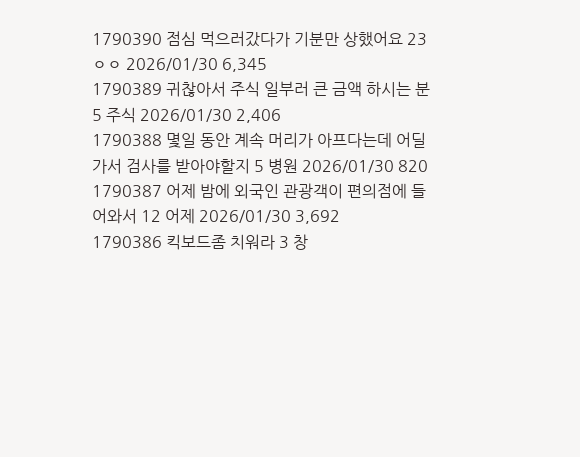1790390 점심 먹으러갔다가 기분만 상했어요 23 ㅇㅇ 2026/01/30 6,345
1790389 귀찮아서 주식 일부러 큰 금액 하시는 분 5 주식 2026/01/30 2,406
1790388 몇일 동안 계속 머리가 아프다는데 어딜가서 검사를 받아야할지 5 병원 2026/01/30 820
1790387 어제 밤에 외국인 관광객이 편의점에 들어와서 12 어제 2026/01/30 3,692
1790386 킥보드좀 치워라 3 창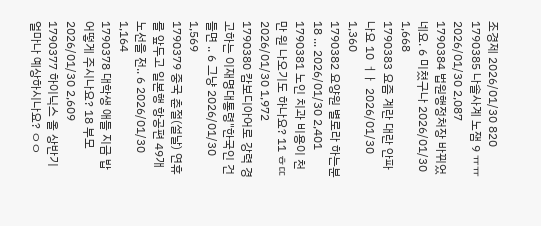조경제 2026/01/30 820
1790385 나솔사계 노잼 9 ㅠㅠ 2026/01/30 2,087
1790384 법원행정처장 바뀌었네요. 6 미쳤구나 2026/01/30 1,668
1790383 요즘 계란 대란 안파나요 10 ㅓㅏ 2026/01/30 1,360
1790382 요양원 별로라 하는분 18 ... 2026/01/30 2,401
1790381 노인 치과 비용이 천만 원 나오기도 하나요? 11 ㅎㄸ 2026/01/30 1,972
1790380 캄보디아어로 강력 경고하는 이재명대통령"한국인 건들면 .. 6 그냥 2026/01/30 1,569
1790379 중국 춘절(설날) 연휴를 앞두고 일본행 항공편 49개 노선을 전.. 6 2026/01/30 1,164
1790378 대학생 애들 지금 밥 어떻게 주시나요? 18 부모 2026/01/30 2,609
1790377 하이닉스 올 상반기 얼마나 예상하시나요? ㅇㅇ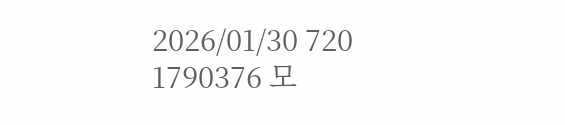2026/01/30 720
1790376 모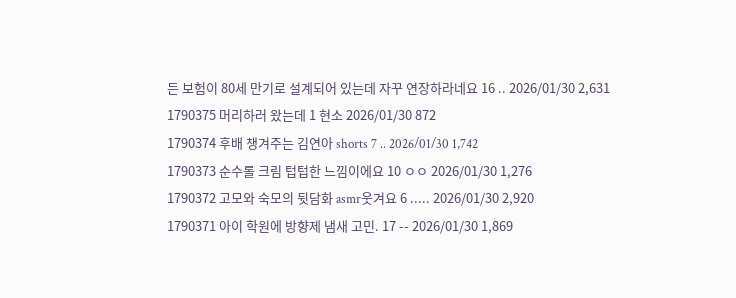든 보험이 80세 만기로 설계되어 있는데 자꾸 연장하라네요 16 .. 2026/01/30 2,631
1790375 머리하러 왔는데 1 현소 2026/01/30 872
1790374 후배 챙겨주는 김연아 shorts 7 .. 2026/01/30 1,742
1790373 순수롤 크림 텁텁한 느낌이에요 10 ㅇㅇ 2026/01/30 1,276
1790372 고모와 숙모의 뒷담화 asmr웃겨요 6 ..... 2026/01/30 2,920
1790371 아이 학원에 방향제 냄새 고민. 17 -- 2026/01/30 1,869